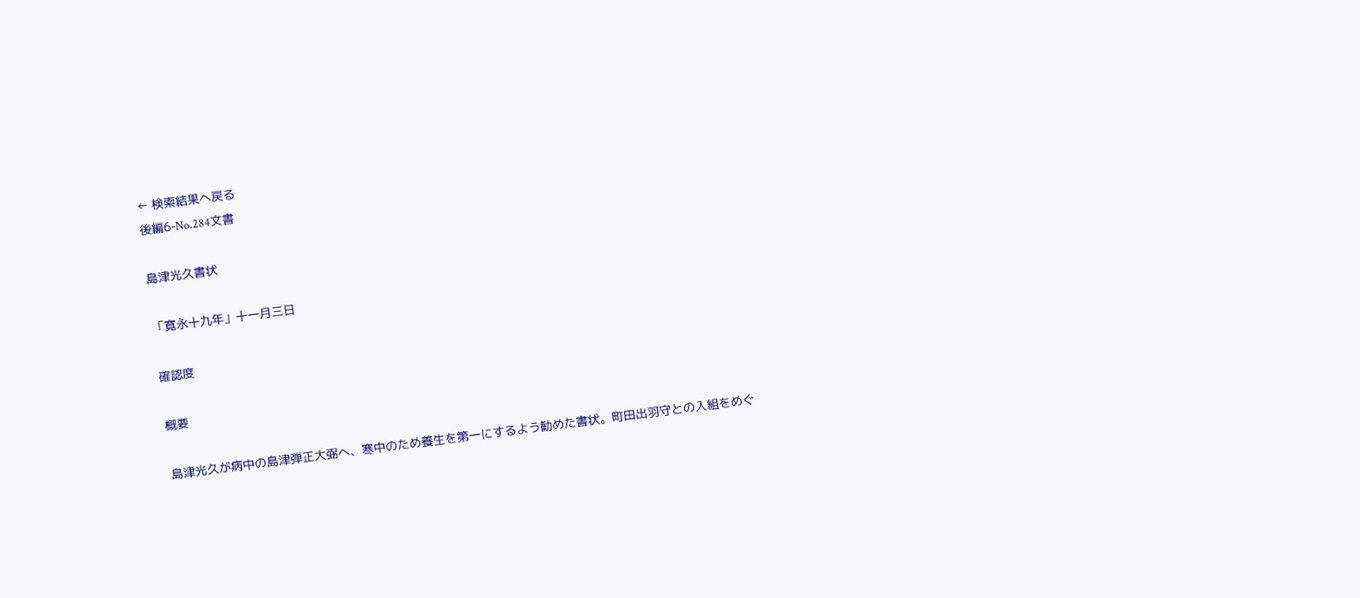← 検索結果へ戻る
後編6-No.284文書

島津光久書状

「寛永十九年」十一月三日

確認度

概要

島津光久が病中の島津弾正大弼へ、寒中のため養生を第一にするよう勧めた書状。町田出羽守との入組をめぐ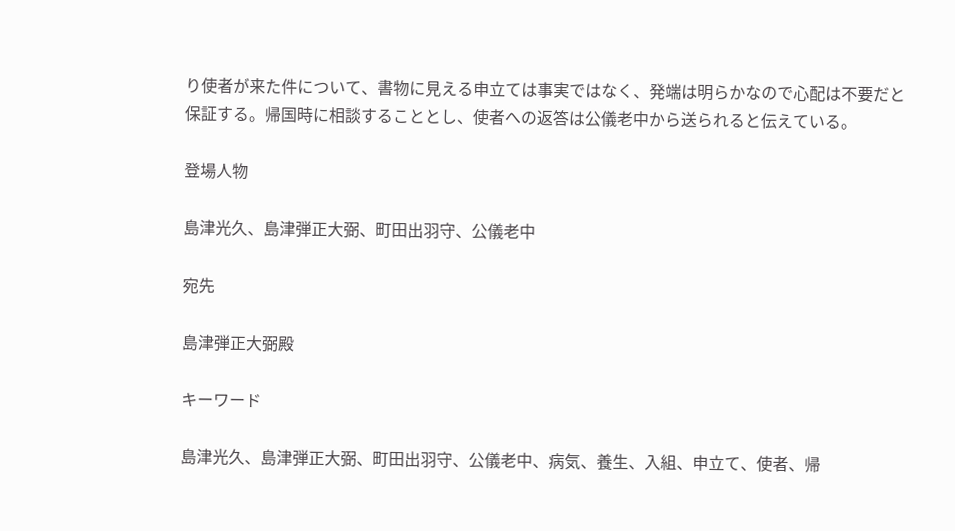り使者が来た件について、書物に見える申立ては事実ではなく、発端は明らかなので心配は不要だと保証する。帰国時に相談することとし、使者への返答は公儀老中から送られると伝えている。

登場人物

島津光久、島津弾正大弼、町田出羽守、公儀老中

宛先

島津弾正大弼殿

キーワード

島津光久、島津弾正大弼、町田出羽守、公儀老中、病気、養生、入組、申立て、使者、帰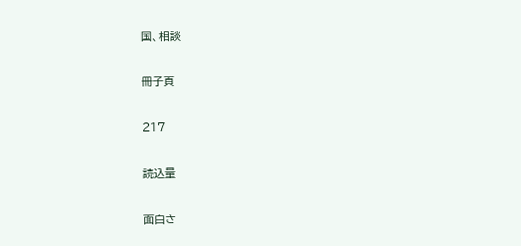国、相談

冊子頁

217

読込量

面白さ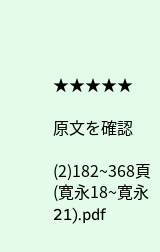★★★★★

原文を確認

(2)182~368頁(寛永18~寛永21).pdf